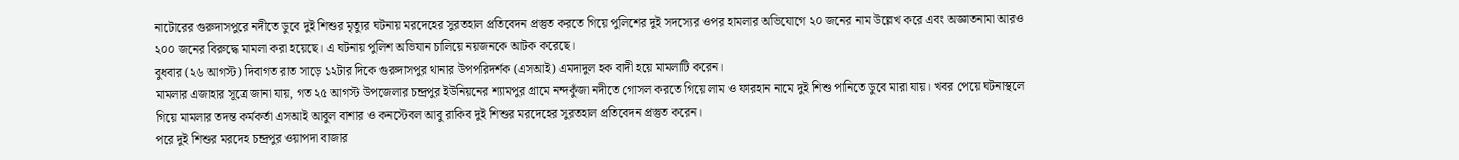নাটোরের গুরুদাসপুরে নদীতে ডুবে দুই শিশুর মৃত্যুর ঘটনায় মরদেহের সুরতহাল প্রতিবেদন প্রস্তুত করতে গিয়ে পুলিশের দুই সদস্যের ওপর হামলার অভিযোগে ২০ জনের নাম উল্লেখ করে এবং অজ্ঞাতনামা আরও ২০০ জনের বিরুদ্ধে মামলা করা হয়েছে। এ ঘটনায় পুলিশ অভিযান চালিয়ে নয়জনকে আটক করেছে।
বুধবার (২৬ আগস্ট) দিবাগত রাত সাড়ে ১২টার দিকে গুরুদাসপুর থানার উপপরিদর্শক (এসআই) এমদাদুল হক বাদী হয়ে মামলাটি করেন।
মামলার এজাহার সূত্রে জানা যায়, গত ২৫ আগস্ট উপজেলার চন্দ্রপুর ইউনিয়নের শ্যামপুর গ্রামে নন্দকুঁজা নদীতে গোসল করতে গিয়ে লাম ও ফারহান নামে দুই শিশু পানিতে ডুবে মারা যায়। খবর পেয়ে ঘটনাস্থলে গিয়ে মামলার তদন্ত কর্মকর্তা এসআই আবুল বাশার ও কনস্টেবল আবু রাকিব দুই শিশুর মরদেহের সুরতহাল প্রতিবেদন প্রস্তুত করেন।
পরে দুই শিশুর মরদেহ চন্দ্রপুর ওয়াপদা বাজার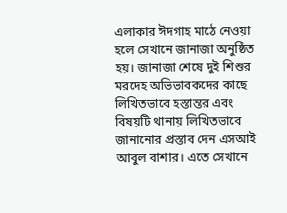এলাকার ঈদগাহ মাঠে নেওয়া হলে সেখানে জানাজা অনুষ্ঠিত হয়। জানাজা শেষে দুই শিশুর মরদেহ অভিভাবকদের কাছে লিখিতভাবে হস্তান্তর এবং বিষয়টি থানায় লিখিতভাবে জানানোর প্রস্তাব দেন এসআই আবুল বাশার। এতে সেখানে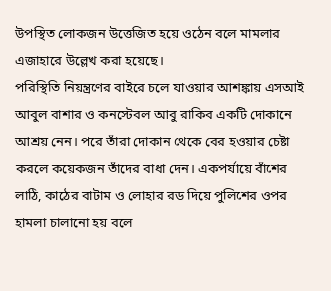উপস্থিত লোকজন উত্তেজিত হয়ে ওঠেন বলে মামলার এজাহারে উল্লেখ করা হয়েছে।
পরিস্থিতি নিয়ন্ত্রণের বাইরে চলে যাওয়ার আশঙ্কায় এসআই আবুল বাশার ও কনস্টেবল আবু রাকিব একটি দোকানে আশ্রয় নেন। পরে তাঁরা দোকান থেকে বের হওয়ার চেষ্টা করলে কয়েকজন তাঁদের বাধা দেন। একপর্যায়ে বাঁশের লাঠি, কাঠের বাটাম ও লোহার রড দিয়ে পুলিশের ওপর হামলা চালানো হয় বলে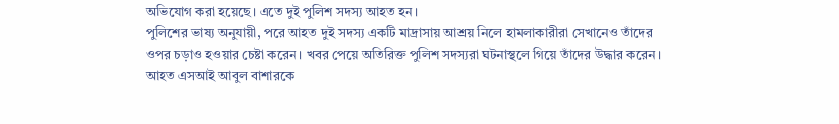অভিযোগ করা হয়েছে। এতে দুই পুলিশ সদস্য আহত হন।
পুলিশের ভাষ্য অনুযায়ী, পরে আহত দুই সদস্য একটি মাদ্রাসায় আশ্রয় নিলে হামলাকারীরা সেখানেও তাঁদের ওপর চড়াও হওয়ার চেষ্টা করেন। খবর পেয়ে অতিরিক্ত পুলিশ সদস্যরা ঘটনাস্থলে গিয়ে তাঁদের উদ্ধার করেন। আহত এসআই আবুল বাশারকে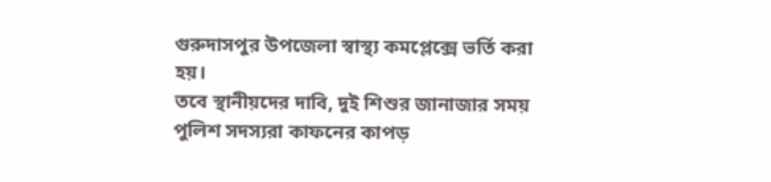গুরুদাসপুর উপজেলা স্বাস্থ্য কমপ্লেক্সে ভর্তি করা হয়।
তবে স্থানীয়দের দাবি, দুই শিশুর জানাজার সময় পুলিশ সদস্যরা কাফনের কাপড়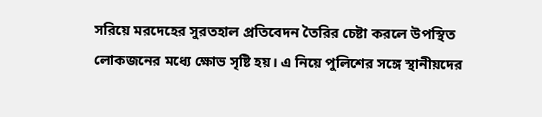সরিয়ে মরদেহের সুরতহাল প্রতিবেদন তৈরির চেষ্টা করলে উপস্থিত লোকজনের মধ্যে ক্ষোভ সৃষ্টি হয়। এ নিয়ে পুলিশের সঙ্গে স্থানীয়দের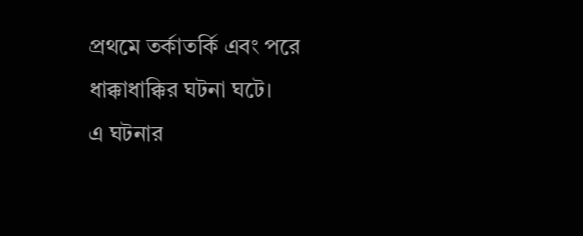প্রথমে তর্কাতর্কি এবং পরে ধাক্কাধাক্কির ঘটনা ঘটে।
এ ঘটনার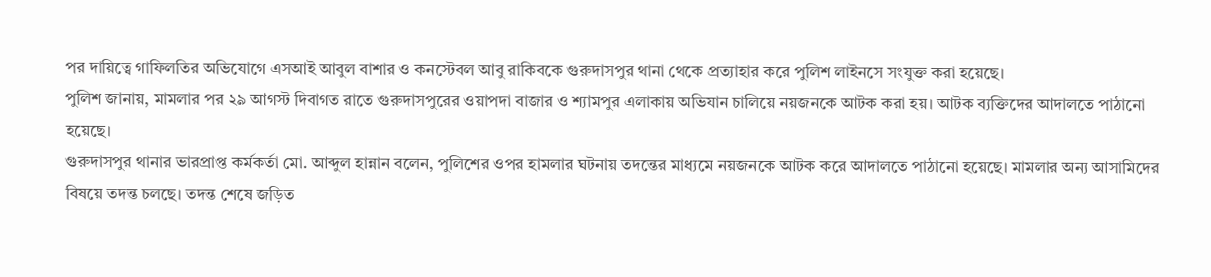পর দায়িত্বে গাফিলতির অভিযোগে এসআই আবুল বাশার ও কনস্টেবল আবু রাকিবকে গুরুদাসপুর থানা থেকে প্রত্যাহার করে পুলিশ লাইনসে সংযুক্ত করা হয়েছে।
পুলিশ জানায়, মামলার পর ২৯ আগস্ট দিবাগত রাতে গুরুদাসপুরের ওয়াপদা বাজার ও শ্যামপুর এলাকায় অভিযান চালিয়ে নয়জনকে আটক করা হয়। আটক ব্যক্তিদের আদালতে পাঠানো হয়েছে।
গুরুদাসপুর থানার ভারপ্রাপ্ত কর্মকর্তা মো. আব্দুল হান্নান বলেন, পুলিশের ওপর হামলার ঘটনায় তদন্তের মাধ্যমে নয়জনকে আটক করে আদালতে পাঠানো হয়েছে। মামলার অন্য আসামিদের বিষয়ে তদন্ত চলছে। তদন্ত শেষে জড়িত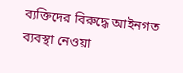ব্যক্তিদের বিরুদ্ধে আইনগত ব্যবস্থা নেওয়া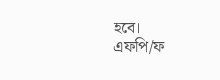হবে।
এফপি/ফ